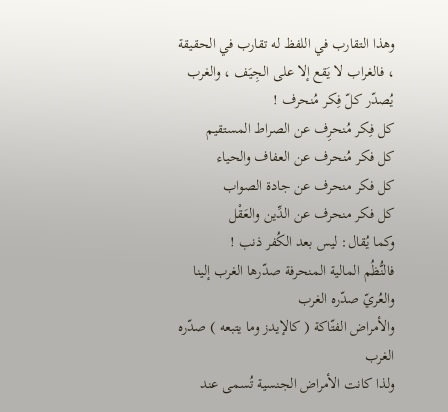وهذا التقارب في اللفظ له تقارب في الحقيقة ، فالغراب لا يَقع إلا على الجِيَف ، والغرب يُصدّر كلّ فِكر مُنحرف !
كل فِكر مُنحرِف عن الصراط المستقيم
كل فكر مُنحرف عن العفاف والحياء
كل فكر منحرف عن جادة الصواب
كل فكر منحرف عن الدِّين والعَقْل
وكما يُقال: ليس بعد الكُفر ذنب !
فالنُّظُم المالية المنحرفة صدّرها الغرب إلينا
والعُريّ صدّره الغرب
والأمراض الفتّاكة ( كالإيدز وما يتبعه ) صدّره الغرب
ولذا كانت الأمراض الجنسية تُسمى عند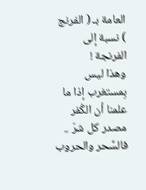العامة بـ ( الفرنج ) نسبة إلى الفرنجة !
وهذا ليس بِمستغرب إذا ما علمنا أن الكُفر مصدر كل شرّ ..
فالسِّحر والحروب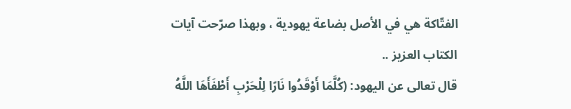الفتّاكة هي في الأصل بضاعة يهودية ، وبهذا صرّحت آيات الكتاب العزيز ..
قال تعالى عن اليهود: (كُلَّمَا أَوْقَدُوا نَارًا لِلْحَرْبِ أَطْفَأَهَا اللَّهُ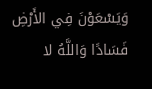وَيَسْعَوْنَ فِي الأَرْضِ فَسَادًا وَاللَّهُ لا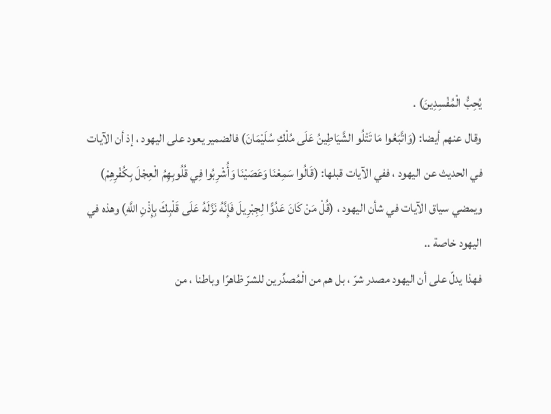يُحِبُّ الْمُفْسِدِينَ) .
وقال عنهم أيضا: (وَاتَّبَعُوا مَا تَتْلُو الشَّيَاطِينُ عَلَى مُلْكِ سُلَيْمَانَ) فالضمير يعود على اليهود ، إذ أن الآيات في الحديث عن اليهود ، ففي الآيات قبلها: (قَالُوا سَمِعْنَا وَعَصَيْنَا وَأُشْرِبُوا فِي قُلُوبِهِمُ الْعِجْلَ بِكُفْرِهِمْ) ويمضي سياق الآيات في شأن اليهود ، (قُلْ مَنْ كَانَ عَدُوًّا لِجِبْرِيلَ فَإِنَّهُ نَزَّلَهُ عَلَى قَلْبِكَ بِإِذْنِ اللَّهِ) وهذه في اليهود خاصة ..
فهذا يدلّ على أن اليهود مصدر شرّ ، بل هم من الْمُصدِّرين للشرّ ظاهرًا وباطنا ، من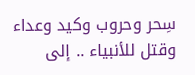سِحر وحروب وكيد وعداء وقتل للأنبياء .. إلى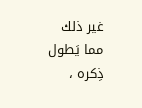غير ذلك مما يَطول ذِكره ،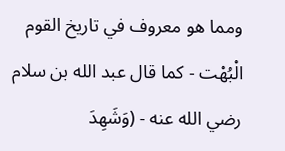ومما هو معروف في تاريخ القوم الْبُهْت - كما قال عبد الله بن سلام رضي الله عنه - (وَشَهِدَ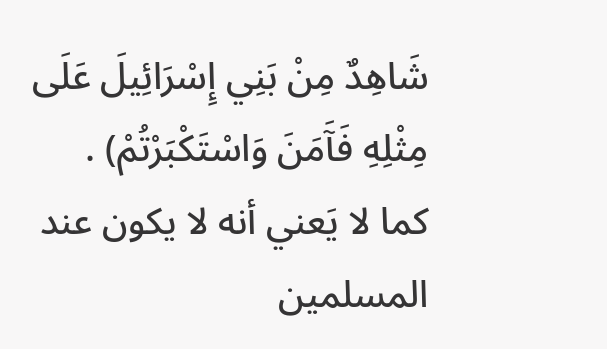شَاهِدٌ مِنْ بَنِي إِسْرَائِيلَ عَلَى مِثْلِهِ فَآَمَنَ وَاسْتَكْبَرْتُمْ) .
كما لا يَعني أنه لا يكون عند المسلمين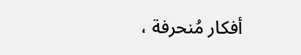أفكار مُنحرفة ،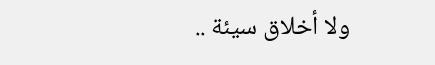ولا أخلاق سيئة ..